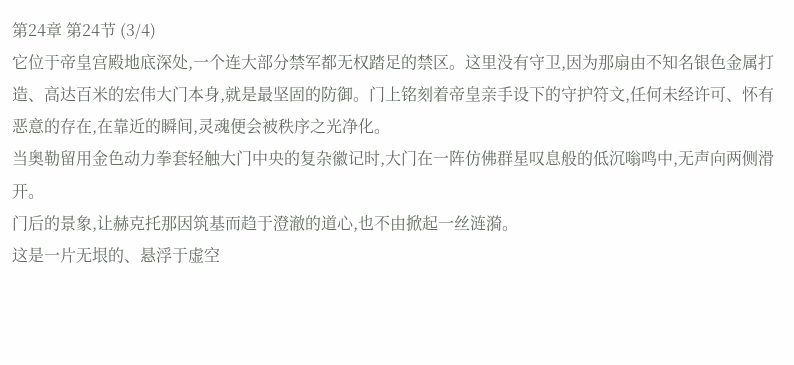第24章 第24节 (3/4)
它位于帝皇宫殿地底深处,一个连大部分禁军都无权踏足的禁区。这里没有守卫,因为那扇由不知名银色金属打造、高达百米的宏伟大门本身,就是最坚固的防御。门上铭刻着帝皇亲手设下的守护符文,任何未经许可、怀有恶意的存在,在靠近的瞬间,灵魂便会被秩序之光净化。
当奥勒留用金色动力拳套轻触大门中央的复杂徽记时,大门在一阵仿佛群星叹息般的低沉嗡鸣中,无声向两侧滑开。
门后的景象,让赫克托那因筑基而趋于澄澈的道心,也不由掀起一丝涟漪。
这是一片无垠的、悬浮于虚空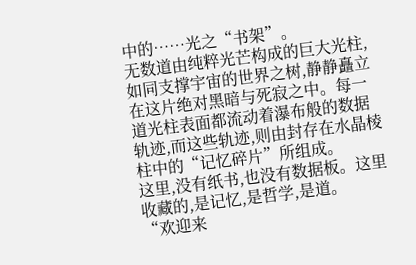中的……光之“书架”。
无数道由纯粹光芒构成的巨大光柱,如同支撑宇宙的世界之树,静静矗立在这片绝对黑暗与死寂之中。每一道光柱表面都流动着瀑布般的数据轨迹,而这些轨迹,则由封存在水晶棱柱中的“记忆碎片”所组成。
这里,没有纸书,也没有数据板。这里收藏的,是记忆,是哲学,是道。
“欢迎来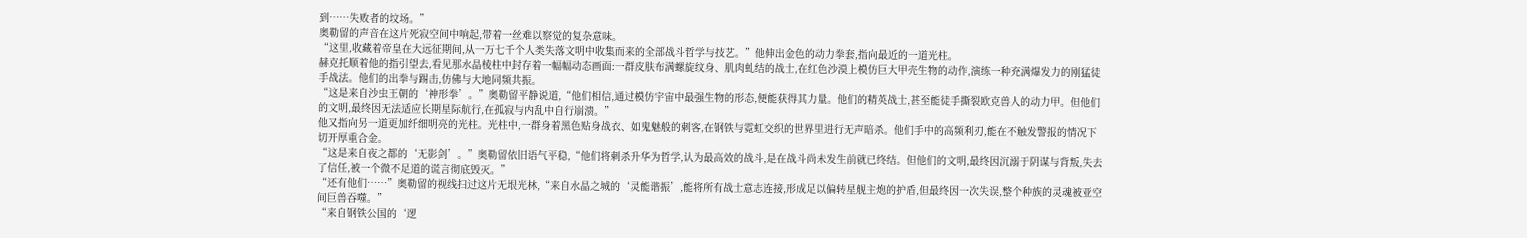到……失败者的坟场。”
奥勒留的声音在这片死寂空间中响起,带着一丝难以察觉的复杂意味。
“这里,收藏着帝皇在大远征期间,从一万七千个人类失落文明中收集而来的全部战斗哲学与技艺。”他伸出金色的动力拳套,指向最近的一道光柱。
赫克托顺着他的指引望去,看见那水晶棱柱中封存着一幅幅动态画面:一群皮肤布满螺旋纹身、肌肉虬结的战士,在红色沙漠上模仿巨大甲壳生物的动作,演练一种充满爆发力的刚猛徒手战法。他们的出拳与踢击,仿佛与大地同频共振。
“这是来自沙虫王朝的‘神形拳’。”奥勒留平静说道,“他们相信,通过模仿宇宙中最强生物的形态,便能获得其力量。他们的精英战士,甚至能徒手撕裂欧克兽人的动力甲。但他们的文明,最终因无法适应长期星际航行,在孤寂与内乱中自行崩溃。”
他又指向另一道更加纤细明亮的光柱。光柱中,一群身着黑色贴身战衣、如鬼魅般的刺客,在钢铁与霓虹交织的世界里进行无声暗杀。他们手中的高频利刃,能在不触发警报的情况下切开厚重合金。
“这是来自夜之都的‘无影剑’。”奥勒留依旧语气平稳,“他们将刺杀升华为哲学,认为最高效的战斗,是在战斗尚未发生前就已终结。但他们的文明,最终因沉溺于阴谋与背叛,失去了信任,被一个微不足道的谎言彻底毁灭。”
“还有他们……”奥勒留的视线扫过这片无垠光林,“来自水晶之城的‘灵能谐振’,能将所有战士意志连接,形成足以偏转星舰主炮的护盾,但最终因一次失误,整个种族的灵魂被亚空间巨兽吞噬。”
“来自钢铁公国的‘逻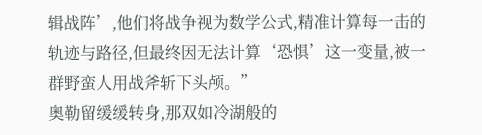辑战阵’,他们将战争视为数学公式,精准计算每一击的轨迹与路径,但最终因无法计算‘恐惧’这一变量,被一群野蛮人用战斧斩下头颅。”
奥勒留缓缓转身,那双如冷湖般的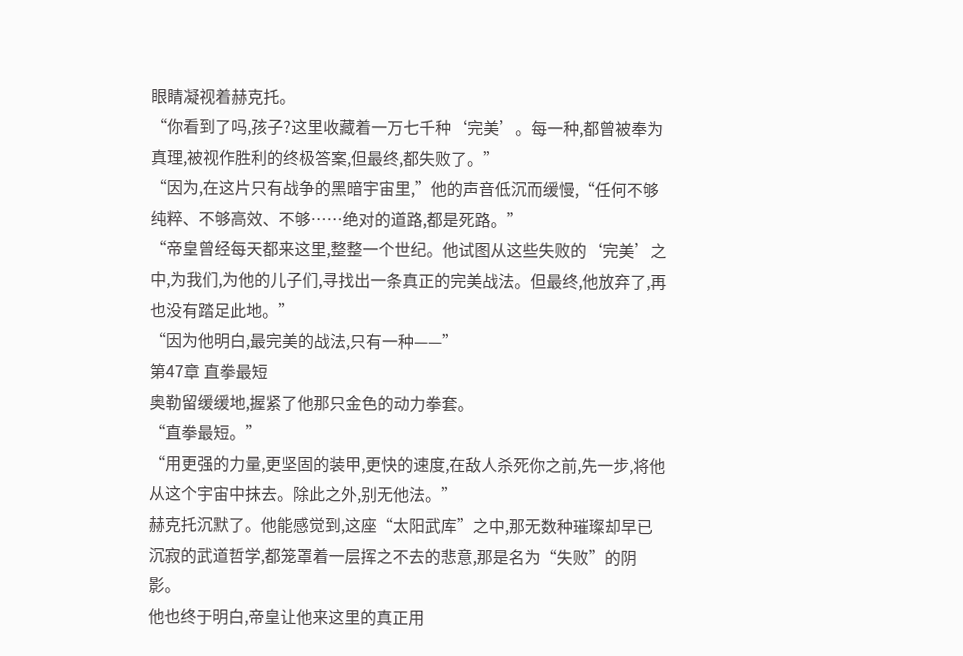眼睛凝视着赫克托。
“你看到了吗,孩子?这里收藏着一万七千种‘完美’。每一种,都曾被奉为真理,被视作胜利的终极答案,但最终,都失败了。”
“因为,在这片只有战争的黑暗宇宙里,”他的声音低沉而缓慢,“任何不够纯粹、不够高效、不够……绝对的道路,都是死路。”
“帝皇曾经每天都来这里,整整一个世纪。他试图从这些失败的‘完美’之中,为我们,为他的儿子们,寻找出一条真正的完美战法。但最终,他放弃了,再也没有踏足此地。”
“因为他明白,最完美的战法,只有一种——”
第47章 直拳最短
奥勒留缓缓地,握紧了他那只金色的动力拳套。
“直拳最短。”
“用更强的力量,更坚固的装甲,更快的速度,在敌人杀死你之前,先一步,将他从这个宇宙中抹去。除此之外,别无他法。”
赫克托沉默了。他能感觉到,这座“太阳武库”之中,那无数种璀璨却早已沉寂的武道哲学,都笼罩着一层挥之不去的悲意,那是名为“失败”的阴影。
他也终于明白,帝皇让他来这里的真正用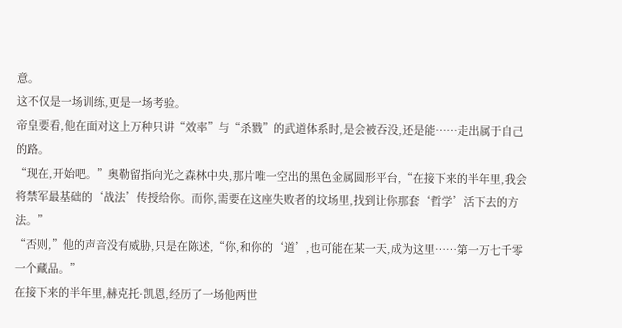意。
这不仅是一场训练,更是一场考验。
帝皇要看,他在面对这上万种只讲“效率”与“杀戮”的武道体系时,是会被吞没,还是能……走出属于自己的路。
“现在,开始吧。”奥勒留指向光之森林中央,那片唯一空出的黑色金属圆形平台,“在接下来的半年里,我会将禁军最基础的‘战法’传授给你。而你,需要在这座失败者的坟场里,找到让你那套‘哲学’活下去的方法。”
“否则,”他的声音没有威胁,只是在陈述,“你,和你的‘道’,也可能在某一天,成为这里……第一万七千零一个藏品。”
在接下来的半年里,赫克托·凯恩,经历了一场他两世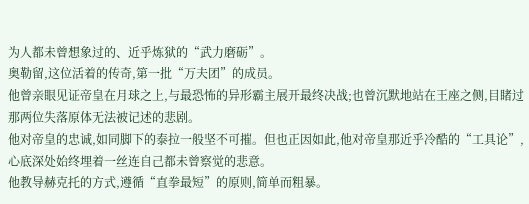为人都未曾想象过的、近乎炼狱的“武力磨砺”。
奥勒留,这位活着的传奇,第一批“万夫团”的成员。
他曾亲眼见证帝皇在月球之上,与最恐怖的异形霸主展开最终决战;也曾沉默地站在王座之侧,目睹过那两位失落原体无法被记述的悲剧。
他对帝皇的忠诚,如同脚下的泰拉一般坚不可摧。但也正因如此,他对帝皇那近乎冷酷的“工具论”,心底深处始终埋着一丝连自己都未曾察觉的悲意。
他教导赫克托的方式,遵循“直拳最短”的原则,简单而粗暴。